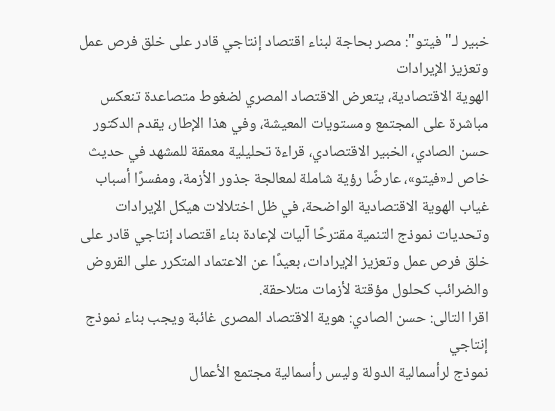خبير لـ" فيتو": مصر بحاجة لبناء اقتصاد إنتاجي قادر على خلق فرص عمل وتعزيز الإيرادات
الهوية الاقتصادية، يتعرض الاقتصاد المصري لضغوط متصاعدة تنعكس مباشرة على المجتمع ومستويات المعيشة، وفي هذا الإطار، يقدم الدكتور حسن الصادي، الخبير الاقتصادي، قراءة تحليلية معمقة للمشهد في حديث خاص لـ«فيتو»، عارضًا رؤية شاملة لمعالجة جذور الأزمة، ومفسرًا أسباب غياب الهوية الاقتصادية الواضحة، في ظل اختلالات هيكل الإيرادات وتحديات نموذج التنمية مقترحًا آليات لإعادة بناء اقتصاد إنتاجي قادر على خلق فرص عمل وتعزيز الإيرادات، بعيدًا عن الاعتماد المتكرر على القروض والضرائب كحلول مؤقتة لأزمات متلاحقة.
اقرا التالى: حسن الصادي: هوية الاقتصاد المصرى غائبة ويجب بناء نموذج إنتاجي
نموذج لرأسمالية الدولة وليس رأسمالية مجتمع الأعمال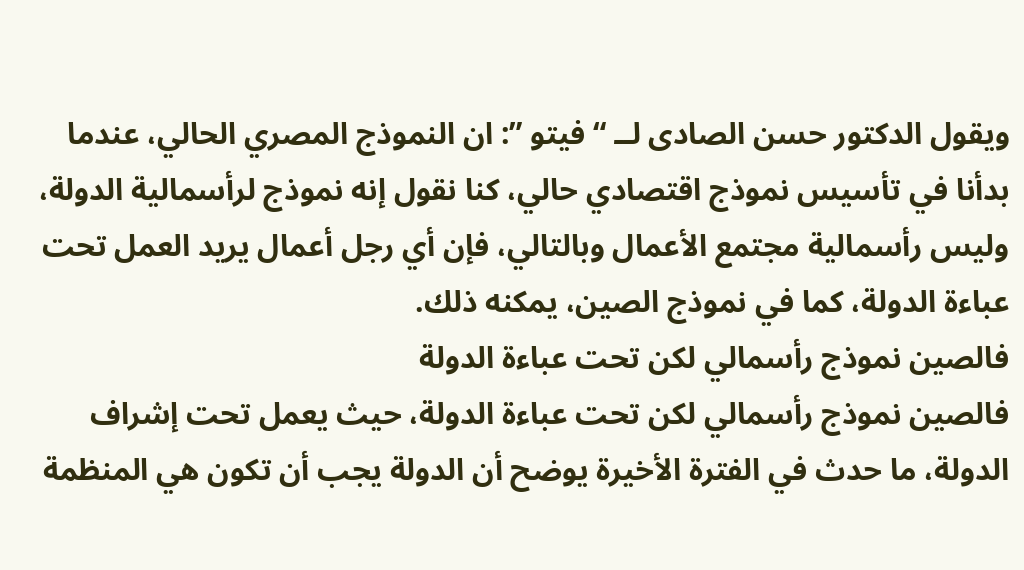ويقول الدكتور حسن الصادى لــ “ فيتو ”: ان النموذج المصري الحالي، عندما بدأنا في تأسيس نموذج اقتصادي حالي، كنا نقول إنه نموذج لرأسمالية الدولة، وليس رأسمالية مجتمع الأعمال وبالتالي، فإن أي رجل أعمال يريد العمل تحت عباءة الدولة، كما في نموذج الصين، يمكنه ذلك.
فالصين نموذج رأسمالي لكن تحت عباءة الدولة
فالصين نموذج رأسمالي لكن تحت عباءة الدولة، حيث يعمل تحت إشراف الدولة، ما حدث في الفترة الأخيرة يوضح أن الدولة يجب أن تكون هي المنظمة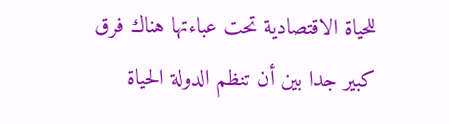للحياة الاقتصادية تحت عباءتها هناك فرق كبير جدا بين أن تنظم الدولة الحياة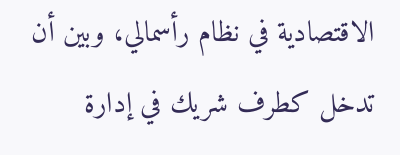الاقتصادية في نظام رأسمالي، وبين أن تدخل كطرف شريك في إدارة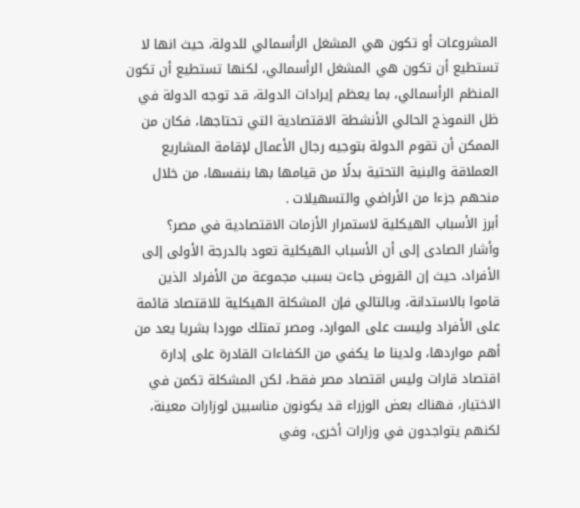المشروعات أو تكون هي المشغل الرأسمالي للدولة، حيث انها لا تستطيع أن تكون هي المشغل الرأسمالي، لكنها تستطيع أن تكون المنظم الرأسمالي، بما يعظم إيرادات الدولة، قد توجه الدولة في ظل النموذج الحالي الأنشطة الاقتصادية التي تحتاجها، فكان من الممكن أن تقوم الدولة بتوجيه رجال الأعمال لإقامة المشاريع العملاقة والبنية التحتية بدلًا من قيامها بها بنفسها، من خلال منحهم جزءا من الأراضي والتسهيلات .
أبرز الأسباب الهيكلية لاستمرار الأزمات الاقتصادية في مصر؟
وأشار الصادى إلى أن الأسباب الهيكلية تعود بالدرجة الأولى إلى الأفراد، حيث إن القروض جاءت بسبب مجموعة من الأفراد الذين قاموا بالاستدانة، وبالتالي فإن المشكلة الهيكلية للاقتصاد قائمة على الأفراد وليست على الموارد، ومصر تمتلك موردا بشريا يعد من أهم مواردها، ولدينا ما يكفي من الكفاءات القادرة على إدارة اقتصاد قارات وليس اقتصاد مصر فقط، لكن المشكلة تكمن في الاختيار، فهناك بعض الوزراء قد يكونون مناسبين لوزارات معينة، لكنهم يتواجدون في وزارات أخرى، وفي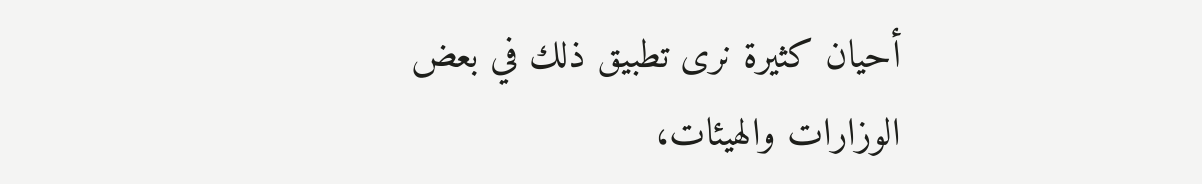أحيان كثيرة نرى تطبيق ذلك في بعض الوزارات والهيئات،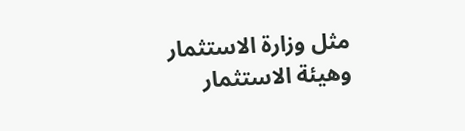مثل وزارة الاستثمار وهيئة الاستثمار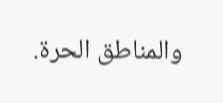والمناطق الحرة.